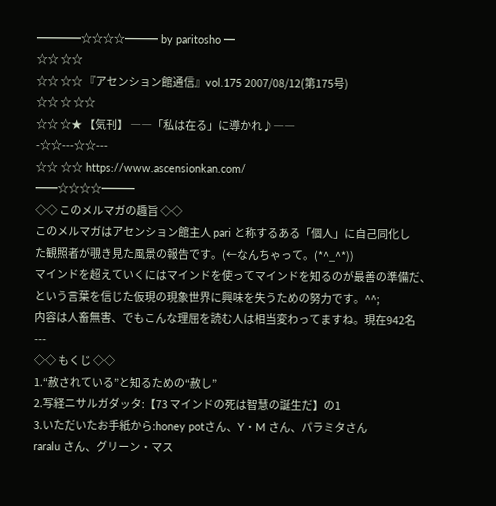━━━━☆☆☆☆━━━ by paritosho ━
☆☆ ☆☆
☆☆ ☆☆ 『アセンション館通信』vol.175 2007/08/12(第175号)
☆☆ ☆ ☆☆
☆☆ ☆★ 【気刊】 ――「私は在る」に導かれ♪――
-☆☆---☆☆---
☆☆ ☆☆ https://www.ascensionkan.com/
━━☆☆☆☆━━━
◇◇ このメルマガの趣旨 ◇◇
このメルマガはアセンション館主人 pari と称するある「個人」に自己同化し
た観照者が覗き見た風景の報告です。(←なんちゃって。(*^_^*))
マインドを超えていくにはマインドを使ってマインドを知るのが最善の準備だ、
という言葉を信じた仮現の現象世界に興味を失うための努力です。^^;
内容は人畜無害、でもこんな理屈を読む人は相当変わってますね。現在942名
---
◇◇ もくじ ◇◇
1.“赦されている”と知るための“赦し”
2.写経ニサルガダッタ:【73 マインドの死は智慧の誕生だ】の1
3.いただいたお手紙から:honey potさん、Y・M さん、パラミタさん
raralu さん、グリーン・マス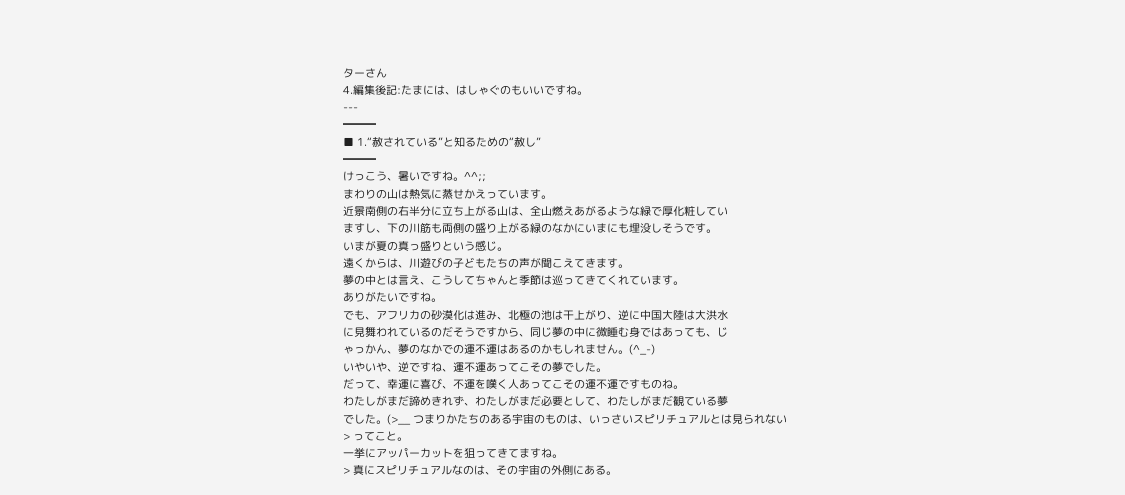ターさん
4.編集後記:たまには、はしゃぐのもいいですね。
---
━━━
■ 1.“赦されている”と知るための“赦し”
━━━
けっこう、暑いですね。^^;;
まわりの山は熱気に蒸せかえっています。
近景南側の右半分に立ち上がる山は、全山燃えあがるような緑で厚化粧してい
ますし、下の川筋も両側の盛り上がる緑のなかにいまにも埋没しそうです。
いまが夏の真っ盛りという感じ。
遠くからは、川遊びの子どもたちの声が聞こえてきます。
夢の中とは言え、こうしてちゃんと季節は巡ってきてくれています。
ありがたいですね。
でも、アフリカの砂漠化は進み、北極の池は干上がり、逆に中国大陸は大洪水
に見舞われているのだそうですから、同じ夢の中に微睡む身ではあっても、じ
ゃっかん、夢のなかでの運不運はあるのかもしれません。(^_-)
いやいや、逆ですね、運不運あってこその夢でした。
だって、幸運に喜び、不運を嘆く人あってこその運不運ですものね。
わたしがまだ諦めきれず、わたしがまだ必要として、わたしがまだ観ている夢
でした。(>__ つまりかたちのある宇宙のものは、いっさいスピリチュアルとは見られない
> ってこと。
一挙にアッパーカットを狙ってきてますね。
> 真にスピリチュアルなのは、その宇宙の外側にある。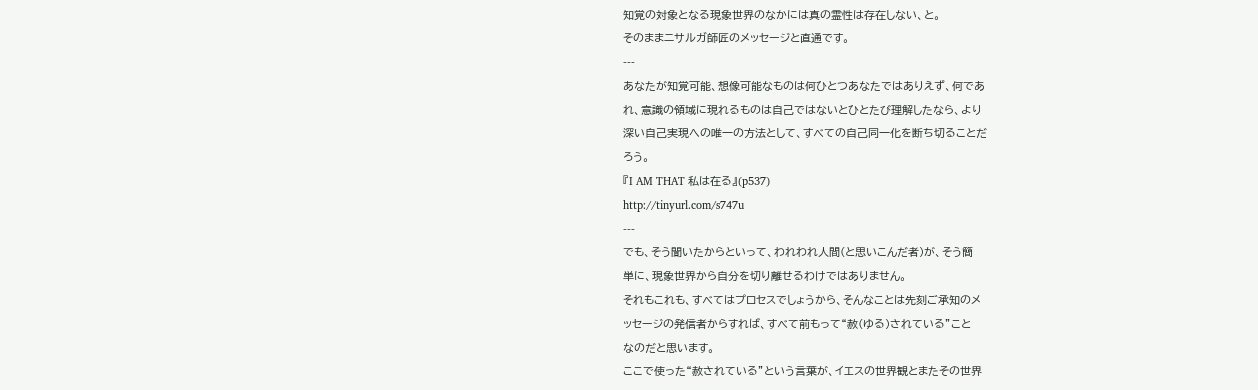知覚の対象となる現象世界のなかには真の霊性は存在しない、と。
そのままニサルガ師匠のメッセージと直通です。
---
あなたが知覚可能、想像可能なものは何ひとつあなたではありえず、何であ
れ、意識の領域に現れるものは自己ではないとひとたび理解したなら、より
深い自己実現への唯一の方法として、すべての自己同一化を断ち切ることだ
ろう。
『I AM THAT 私は在る』(p537)
http://tinyurl.com/s747u
---
でも、そう聞いたからといって、われわれ人間(と思いこんだ者)が、そう簡
単に、現象世界から自分を切り離せるわけではありません。
それもこれも、すべてはプロセスでしょうから、そんなことは先刻ご承知のメ
ッセージの発信者からすれば、すべて前もって“赦(ゆる)されている”こと
なのだと思います。
ここで使った“赦されている”という言葉が、イエスの世界観とまたその世界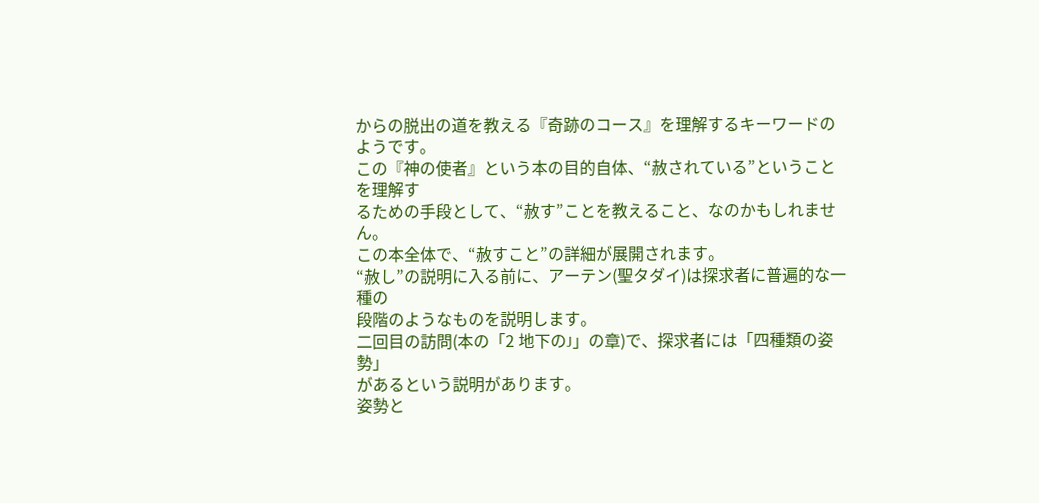からの脱出の道を教える『奇跡のコース』を理解するキーワードのようです。
この『神の使者』という本の目的自体、“赦されている”ということを理解す
るための手段として、“赦す”ことを教えること、なのかもしれません。
この本全体で、“赦すこと”の詳細が展開されます。
“赦し”の説明に入る前に、アーテン(聖タダイ)は探求者に普遍的な一種の
段階のようなものを説明します。
二回目の訪問(本の「2 地下のJ」の章)で、探求者には「四種類の姿勢」
があるという説明があります。
姿勢と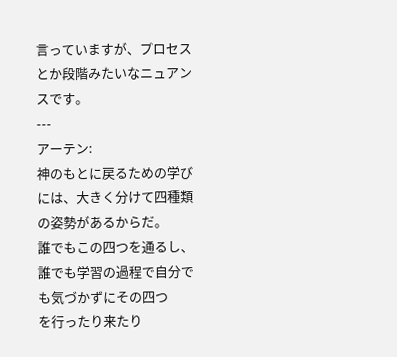言っていますが、プロセスとか段階みたいなニュアンスです。
---
アーテン:
神のもとに戻るための学びには、大きく分けて四種類の姿勢があるからだ。
誰でもこの四つを通るし、誰でも学習の過程で自分でも気づかずにその四つ
を行ったり来たり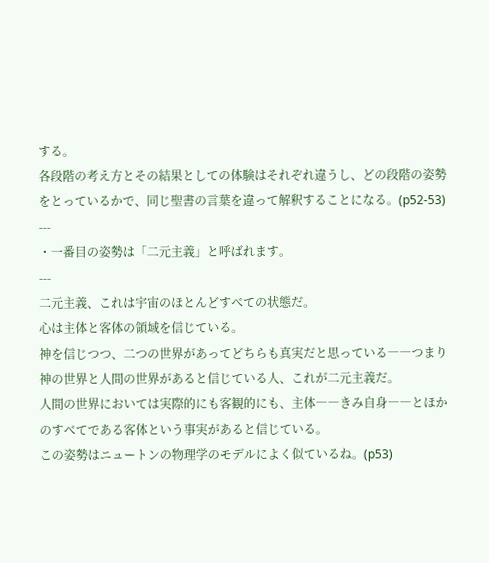する。
各段階の考え方とその結果としての体験はそれぞれ違うし、どの段階の姿勢
をとっているかで、同じ聖書の言葉を違って解釈することになる。(p52-53)
---
・一番目の姿勢は「二元主義」と呼ばれます。
---
二元主義、これは宇宙のほとんどすべての状態だ。
心は主体と客体の領域を信じている。
神を信じつつ、二つの世界があってどちらも真実だと思っている――つまり
神の世界と人間の世界があると信じている人、これが二元主義だ。
人間の世界においては実際的にも客観的にも、主体――きみ自身――とほか
のすべてである客体という事実があると信じている。
この姿勢はニュートンの物理学のモデルによく似ているね。(p53)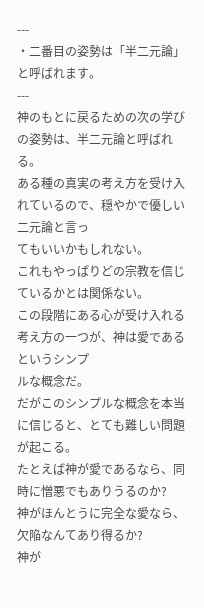---
・二番目の姿勢は「半二元論」と呼ばれます。
---
神のもとに戻るための次の学びの姿勢は、半二元論と呼ばれる。
ある種の真実の考え方を受け入れているので、穏やかで優しい二元論と言っ
てもいいかもしれない。
これもやっぱりどの宗教を信じているかとは関係ない。
この段階にある心が受け入れる考え方の一つが、神は愛であるというシンプ
ルな概念だ。
だがこのシンプルな概念を本当に信じると、とても難しい問題が起こる。
たとえば神が愛であるなら、同時に憎悪でもありうるのか?
神がほんとうに完全な愛なら、欠陥なんてあり得るか?
神が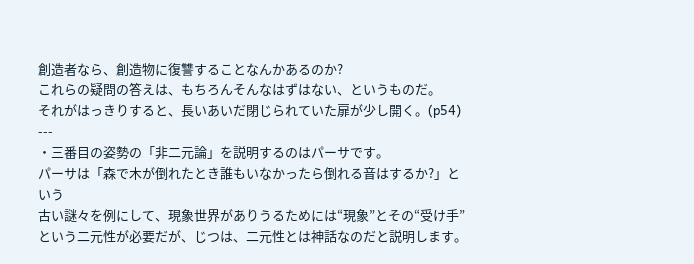創造者なら、創造物に復讐することなんかあるのか?
これらの疑問の答えは、もちろんそんなはずはない、というものだ。
それがはっきりすると、長いあいだ閉じられていた扉が少し開く。(p54)
---
・三番目の姿勢の「非二元論」を説明するのはパーサです。
パーサは「森で木が倒れたとき誰もいなかったら倒れる音はするか?」という
古い謎々を例にして、現象世界がありうるためには“現象”とその“受け手”
という二元性が必要だが、じつは、二元性とは神話なのだと説明します。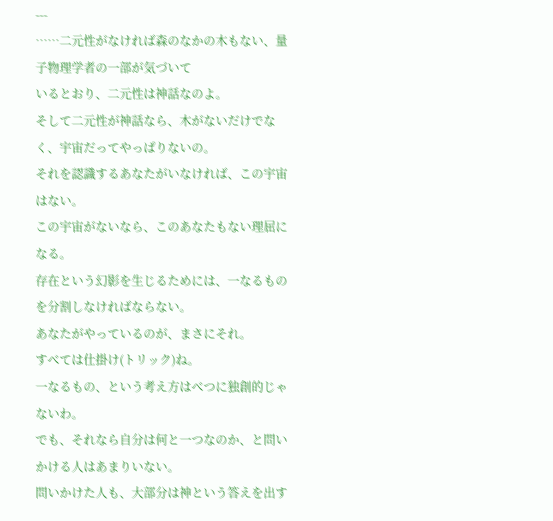---
……二元性がなければ森のなかの木もない、量子物理学者の一部が気づいて
いるとおり、二元性は神話なのよ。
そして二元性が神話なら、木がないだけでなく、宇宙だってやっぱりないの。
それを認識するあなたがいなければ、この宇宙はない。
この宇宙がないなら、このあなたもない理屈になる。
存在という幻影を生じるためには、一なるものを分割しなければならない。
あなたがやっているのが、まさにそれ。
すべては仕掛け(トリック)ね。
一なるもの、という考え方はべつに独創的じゃないわ。
でも、それなら自分は何と一つなのか、と問いかける人はあまりいない。
問いかけた人も、大部分は神という答えを出す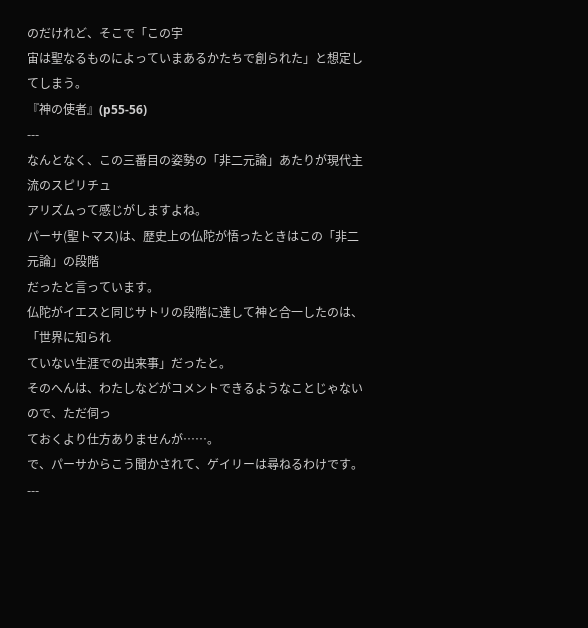のだけれど、そこで「この宇
宙は聖なるものによっていまあるかたちで創られた」と想定してしまう。
『神の使者』(p55-56)
---
なんとなく、この三番目の姿勢の「非二元論」あたりが現代主流のスピリチュ
アリズムって感じがしますよね。
パーサ(聖トマス)は、歴史上の仏陀が悟ったときはこの「非二元論」の段階
だったと言っています。
仏陀がイエスと同じサトリの段階に達して神と合一したのは、「世界に知られ
ていない生涯での出来事」だったと。
そのへんは、わたしなどがコメントできるようなことじゃないので、ただ伺っ
ておくより仕方ありませんが……。
で、パーサからこう聞かされて、ゲイリーは尋ねるわけです。
---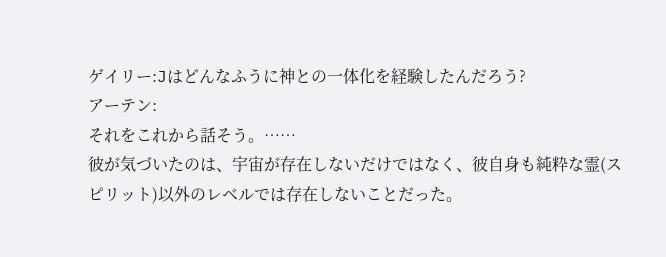ゲイリー:Jはどんなふうに神との一体化を経験したんだろう?
アーテン:
それをこれから話そう。……
彼が気づいたのは、宇宙が存在しないだけではなく、彼自身も純粋な霊(ス
ピリット)以外のレベルでは存在しないことだった。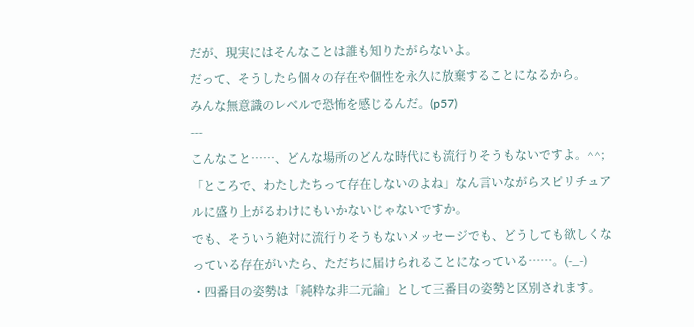だが、現実にはそんなことは誰も知りたがらないよ。
だって、そうしたら個々の存在や個性を永久に放棄することになるから。
みんな無意識のレベルで恐怖を感じるんだ。(p57)
---
こんなこと……、どんな場所のどんな時代にも流行りそうもないですよ。^^;
「ところで、わたしたちって存在しないのよね」なん言いながらスピリチュア
ルに盛り上がるわけにもいかないじゃないですか。
でも、そういう絶対に流行りそうもないメッセージでも、どうしても欲しくな
っている存在がいたら、ただちに届けられることになっている……。(-_-)
・四番目の姿勢は「純粋な非二元論」として三番目の姿勢と区別されます。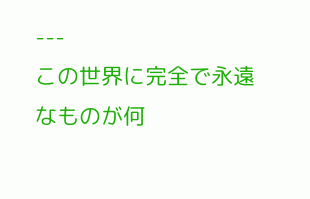---
この世界に完全で永遠なものが何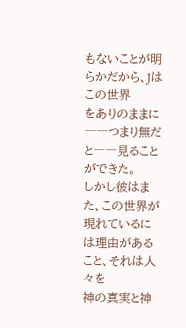もないことが明らかだから、Jはこの世界
をありのままに――つまり無だと――見ることができた。
しかし彼はまた、この世界が現れているには理由があること、それは人々を
神の真実と神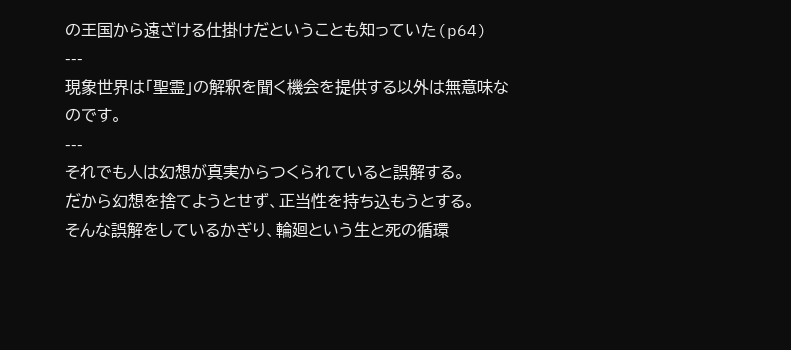の王国から遠ざける仕掛けだということも知っていた(p64)
---
現象世界は「聖霊」の解釈を聞く機会を提供する以外は無意味なのです。
---
それでも人は幻想が真実からつくられていると誤解する。
だから幻想を捨てようとせず、正当性を持ち込もうとする。
そんな誤解をしているかぎり、輪廻という生と死の循環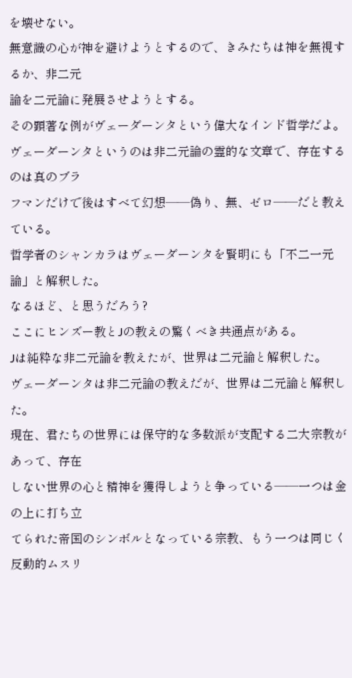を壊せない。
無意識の心が神を避けようとするので、きみたちは神を無視するか、非二元
論を二元論に発展させようとする。
その顕著な例がヴェーダーンタという偉大なインド哲学だよ。
ヴェーダーンタというのは非二元論の霊的な文章で、存在するのは真のブラ
フマンだけで後はすべて幻想――偽り、無、ゼロ――だと教えている。
哲学者のシャンカラはヴェーダーンタを賢明にも「不二一元論」と解釈した。
なるほど、と思うだろう?
ここにヒンズー教とJの教えの驚くべき共通点がある。
Jは純粋な非二元論を教えたが、世界は二元論と解釈した。
ヴェーダーンタは非二元論の教えだが、世界は二元論と解釈した。
現在、君たちの世界には保守的な多数派が支配する二大宗教があって、存在
しない世界の心と精神を獲得しようと争っている――一つは金の上に打ち立
てられた帝国のシンボルとなっている宗教、もう一つは同じく反動的ムスリ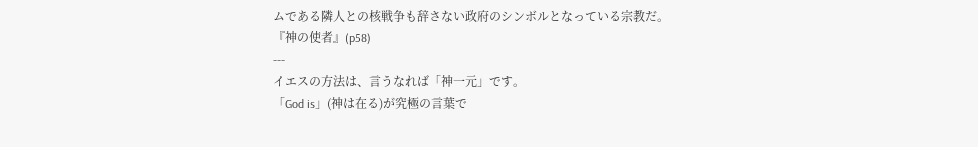ムである隣人との核戦争も辞さない政府のシンボルとなっている宗教だ。
『神の使者』(p58)
---
イエスの方法は、言うなれば「神一元」です。
「God is」(神は在る)が究極の言葉で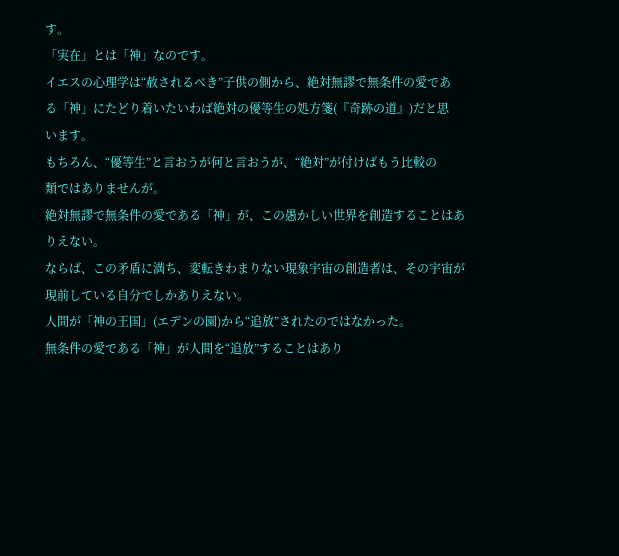す。
「実在」とは「神」なのです。
イエスの心理学は“赦されるべき”子供の側から、絶対無謬で無条件の愛であ
る「神」にたどり着いたいわば絶対の優等生の処方箋(『奇跡の道』)だと思
います。
もちろん、“優等生”と言おうが何と言おうが、“絶対”が付けばもう比較の
類ではありませんが。
絶対無謬で無条件の愛である「神」が、この愚かしい世界を創造することはあ
りえない。
ならば、この矛盾に満ち、変転きわまりない現象宇宙の創造者は、その宇宙が
現前している自分でしかありえない。
人間が「神の王国」(エデンの園)から“追放”されたのではなかった。
無条件の愛である「神」が人間を“追放”することはあり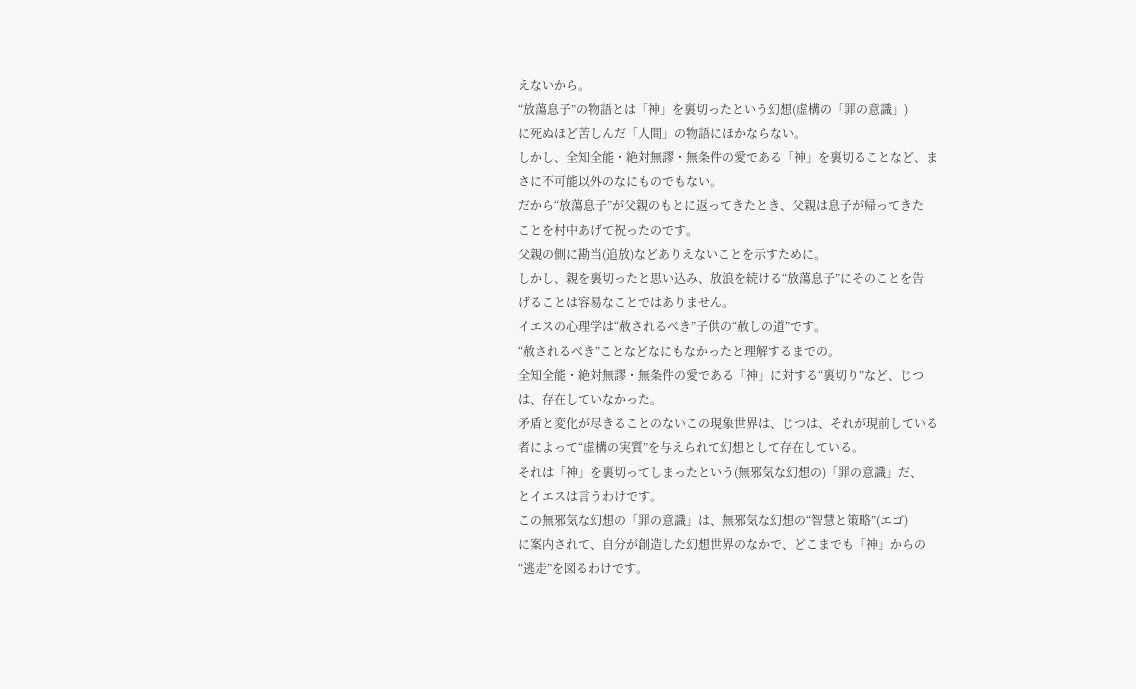えないから。
“放蕩息子”の物語とは「神」を裏切ったという幻想(虚構の「罪の意識」)
に死ぬほど苦しんだ「人間」の物語にほかならない。
しかし、全知全能・絶対無謬・無条件の愛である「神」を裏切ることなど、ま
さに不可能以外のなにものでもない。
だから“放蕩息子”が父親のもとに返ってきたとき、父親は息子が帰ってきた
ことを村中あげて祝ったのです。
父親の側に勘当(追放)などありえないことを示すために。
しかし、親を裏切ったと思い込み、放浪を続ける“放蕩息子”にそのことを告
げることは容易なことではありません。
イエスの心理学は“赦されるべき”子供の“赦しの道”です。
“赦されるべき”ことなどなにもなかったと理解するまでの。
全知全能・絶対無謬・無条件の愛である「神」に対する“裏切り”など、じつ
は、存在していなかった。
矛盾と変化が尽きることのないこの現象世界は、じつは、それが現前している
者によって“虚構の実質”を与えられて幻想として存在している。
それは「神」を裏切ってしまったという(無邪気な幻想の)「罪の意識」だ、
とイエスは言うわけです。
この無邪気な幻想の「罪の意識」は、無邪気な幻想の“智慧と策略”(エゴ)
に案内されて、自分が創造した幻想世界のなかで、どこまでも「神」からの
“逃走”を図るわけです。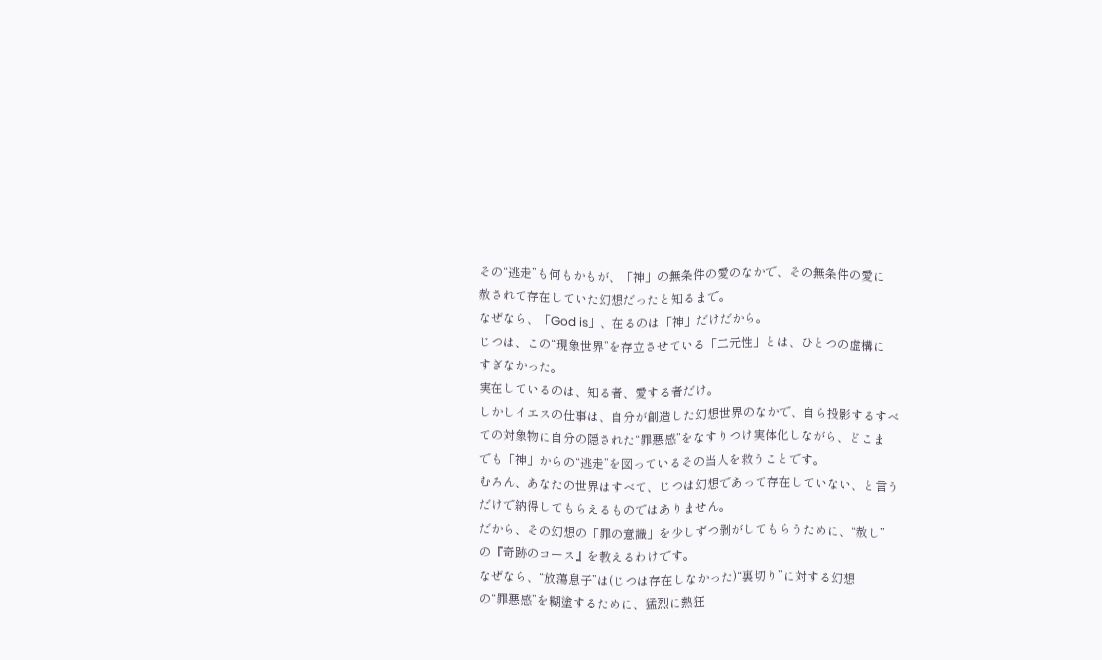その“逃走”も何もかもが、「神」の無条件の愛のなかで、その無条件の愛に
赦されて存在していた幻想だったと知るまで。
なぜなら、「God is」、在るのは「神」だけだから。
じつは、この“現象世界”を存立させている「二元性」とは、ひとつの虚構に
すぎなかった。
実在しているのは、知る者、愛する者だけ。
しかしイエスの仕事は、自分が創造した幻想世界のなかで、自ら投影するすべ
ての対象物に自分の隠された“罪悪感”をなすりつけ実体化しながら、どこま
でも「神」からの“逃走”を図っているその当人を救うことです。
むろん、あなたの世界はすべて、じつは幻想であって存在していない、と言う
だけで納得してもらえるものではありません。
だから、その幻想の「罪の意識」を少しずつ剥がしてもらうために、“赦し”
の『奇跡のコース』を教えるわけです。
なぜなら、“放蕩息子”は(じつは存在しなかった)“裏切り”に対する幻想
の“罪悪感”を糊塗するために、猛烈に熱狂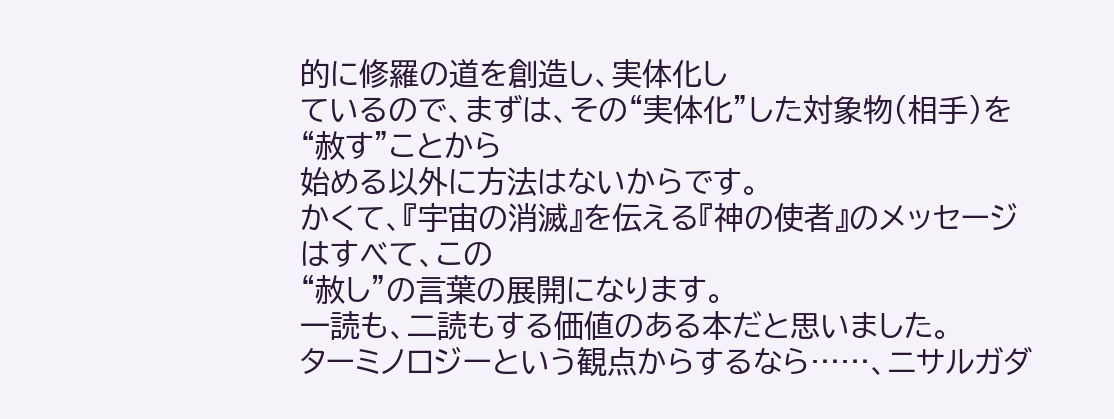的に修羅の道を創造し、実体化し
ているので、まずは、その“実体化”した対象物(相手)を“赦す”ことから
始める以外に方法はないからです。
かくて、『宇宙の消滅』を伝える『神の使者』のメッセージはすべて、この
“赦し”の言葉の展開になります。
一読も、二読もする価値のある本だと思いました。
ターミノロジーという観点からするなら……、ニサルガダ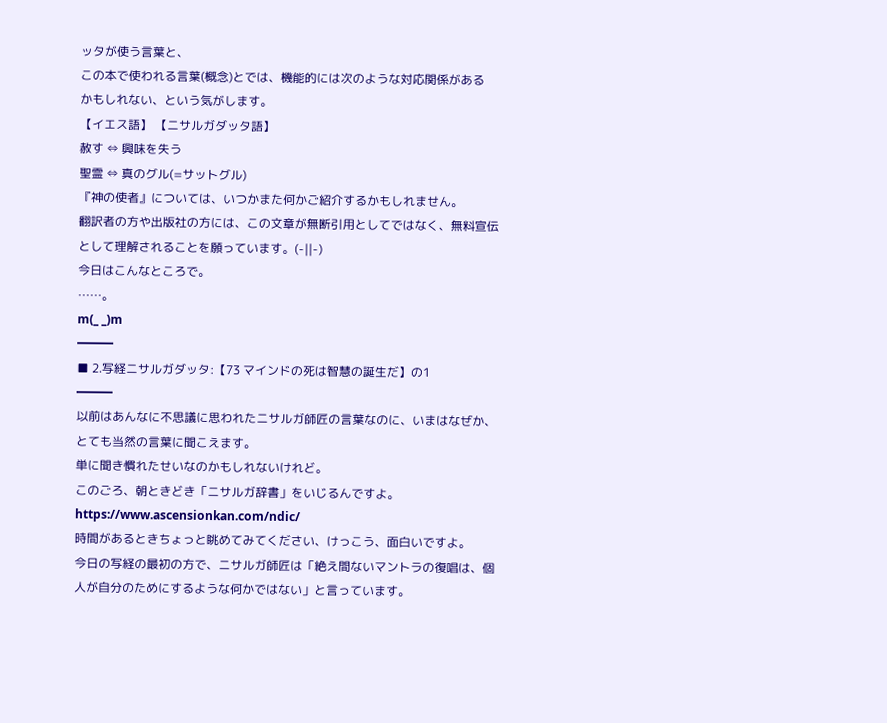ッタが使う言葉と、
この本で使われる言葉(概念)とでは、機能的には次のような対応関係がある
かもしれない、という気がします。
【イエス語】 【ニサルガダッタ語】
赦す ⇔ 興味を失う
聖霊 ⇔ 真のグル(=サットグル)
『神の使者』については、いつかまた何かご紹介するかもしれません。
翻訳者の方や出版社の方には、この文章が無断引用としてではなく、無料宣伝
として理解されることを願っています。(-||-)
今日はこんなところで。
……。
m(_ _)m
━━━
■ 2.写経ニサルガダッタ:【73 マインドの死は智慧の誕生だ】の1
━━━
以前はあんなに不思議に思われたニサルガ師匠の言葉なのに、いまはなぜか、
とても当然の言葉に聞こえます。
単に聞き慣れたせいなのかもしれないけれど。
このごろ、朝ときどき「ニサルガ辞書」をいじるんですよ。
https://www.ascensionkan.com/ndic/
時間があるときちょっと眺めてみてください、けっこう、面白いですよ。
今日の写経の最初の方で、ニサルガ師匠は「絶え間ないマントラの復唱は、個
人が自分のためにするような何かではない」と言っています。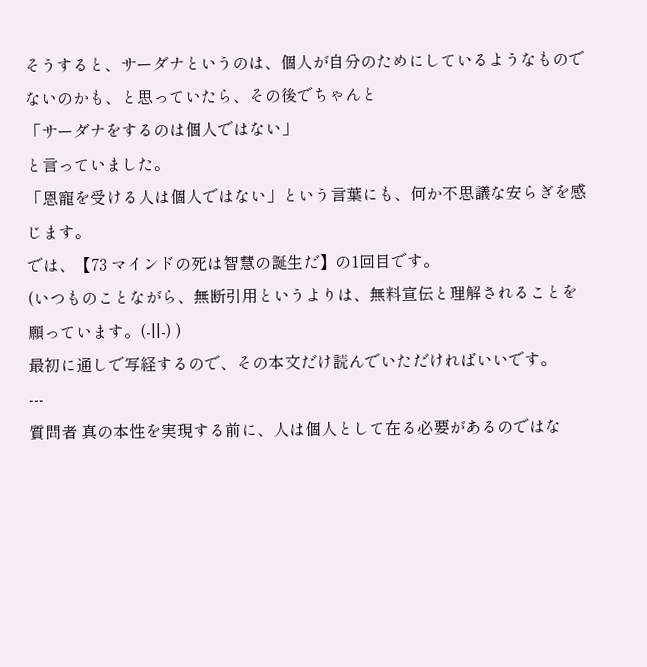そうすると、サーダナというのは、個人が自分のためにしているようなもので
ないのかも、と思っていたら、その後でちゃんと
「サーダナをするのは個人ではない」
と言っていました。
「恩寵を受ける人は個人ではない」という言葉にも、何か不思議な安らぎを感
じます。
では、【73 マインドの死は智慧の誕生だ】の1回目です。
(いつものことながら、無断引用というよりは、無料宣伝と理解されることを
願っています。(-||-) )
最初に通しで写経するので、その本文だけ読んでいただければいいです。
---
質問者 真の本性を実現する前に、人は個人として在る必要があるのではな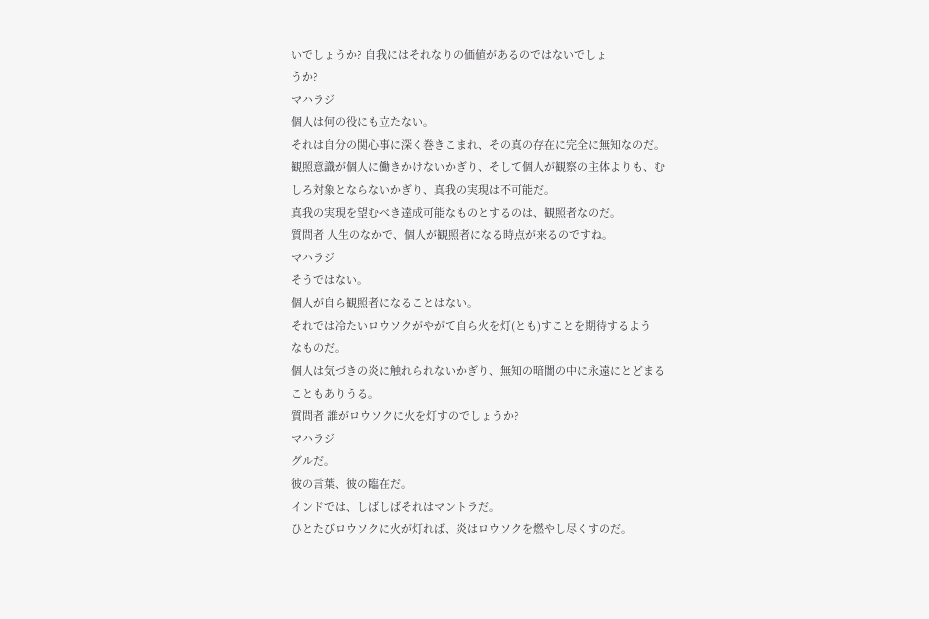いでしょうか? 自我にはそれなりの価値があるのではないでしょ
うか?
マハラジ
個人は何の役にも立たない。
それは自分の関心事に深く巻きこまれ、その真の存在に完全に無知なのだ。
観照意識が個人に働きかけないかぎり、そして個人が観察の主体よりも、む
しろ対象とならないかぎり、真我の実現は不可能だ。
真我の実現を望むべき達成可能なものとするのは、観照者なのだ。
質問者 人生のなかで、個人が観照者になる時点が来るのですね。
マハラジ
そうではない。
個人が自ら観照者になることはない。
それでは冷たいロウソクがやがて自ら火を灯(とも)すことを期待するよう
なものだ。
個人は気づきの炎に触れられないかぎり、無知の暗闇の中に永遠にとどまる
こともありうる。
質問者 誰がロウソクに火を灯すのでしょうか?
マハラジ
グルだ。
彼の言葉、彼の臨在だ。
インドでは、しばしばそれはマントラだ。
ひとたびロウソクに火が灯れば、炎はロウソクを燃やし尽くすのだ。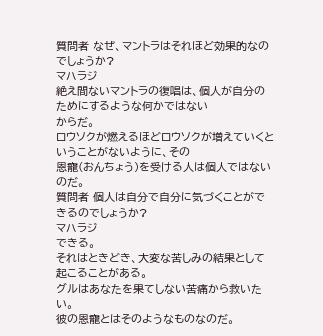質問者 なぜ、マントラはそれほど効果的なのでしょうか?
マハラジ
絶え間ないマントラの復唱は、個人が自分のためにするような何かではない
からだ。
ロウソクが燃えるほどロウソクが増えていくということがないように、その
恩寵(おんちょう)を受ける人は個人ではないのだ。
質問者 個人は自分で自分に気づくことができるのでしょうか?
マハラジ
できる。
それはときどき、大変な苦しみの結果として起こることがある。
グルはあなたを果てしない苦痛から救いたい。
彼の恩寵とはそのようなものなのだ。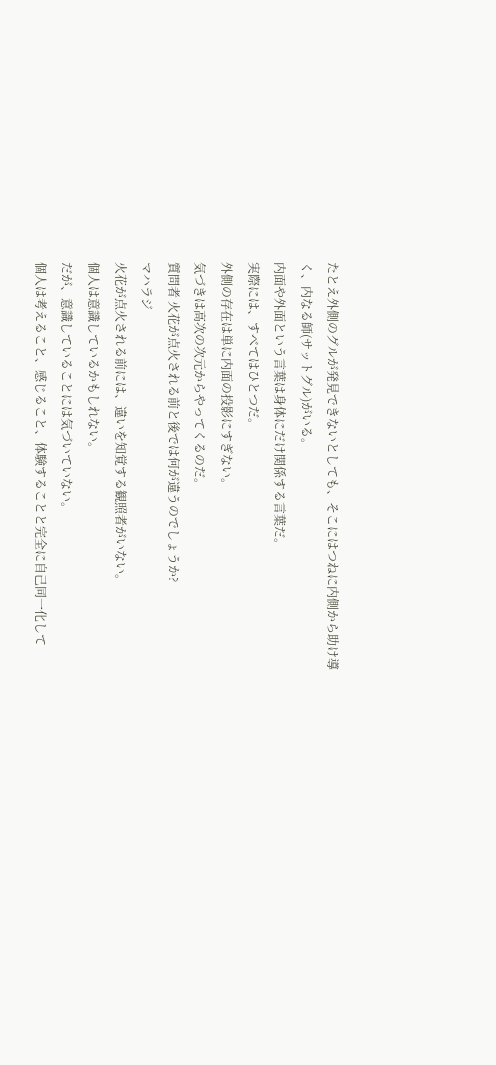たとえ外側のグルが発見できないとしても、そこにはつねに内側から助け導
く、内なる師(サットグル)がいる。
内面や外面という言葉は身体にだけ関係する言葉だ。
実際には、すべてはひとつだ。
外側の存在は単に内面の投影にすぎない。
気づきは高次の次元からやってくるのだ。
質問者 火花が点火される前と後では何が違うのでしょうか?
マハラジ
火花が点火される前には、違いを知覚する観照者がいない。
個人は意識しているかもしれない。
だが、意識していることには気づいていない。
個人は考えること、感じること、体験することと完全に自己同一化して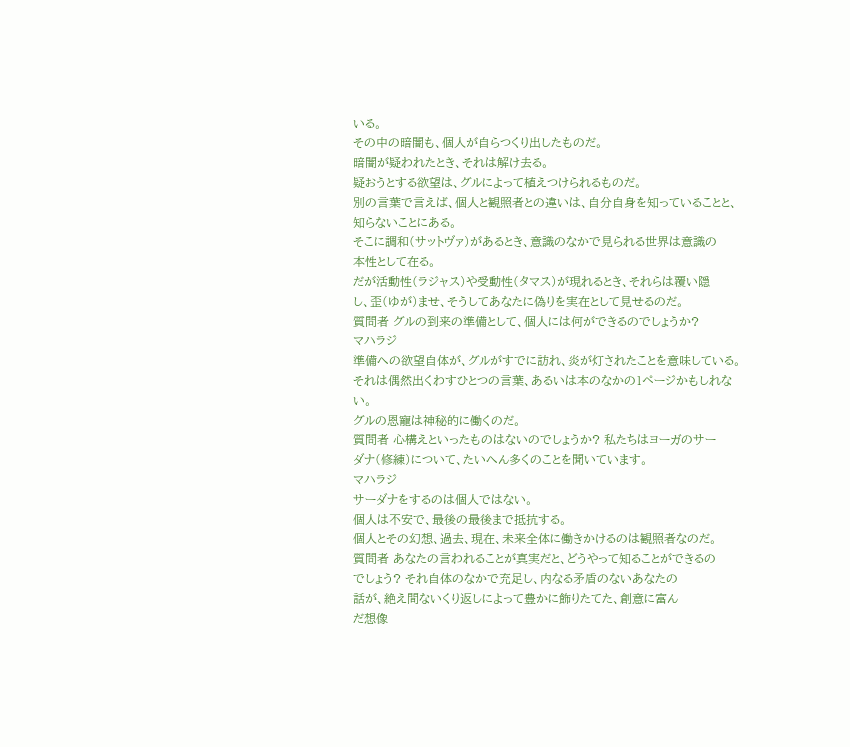いる。
その中の暗闇も、個人が自らつくり出したものだ。
暗闇が疑われたとき、それは解け去る。
疑おうとする欲望は、グルによって植えつけられるものだ。
別の言葉で言えば、個人と観照者との違いは、自分自身を知っていることと、
知らないことにある。
そこに調和(サットヴァ)があるとき、意識のなかで見られる世界は意識の
本性として在る。
だが活動性(ラジャス)や受動性(タマス)が現れるとき、それらは覆い隠
し、歪(ゆが)ませ、そうしてあなたに偽りを実在として見せるのだ。
質問者 グルの到来の準備として、個人には何ができるのでしょうか?
マハラジ
準備への欲望自体が、グルがすでに訪れ、炎が灯されたことを意味している。
それは偶然出くわすひとつの言葉、あるいは本のなかの1ページかもしれな
い。
グルの恩寵は神秘的に働くのだ。
質問者 心構えといったものはないのでしょうか? 私たちはヨーガのサー
ダナ(修練)について、たいへん多くのことを聞いています。
マハラジ
サーダナをするのは個人ではない。
個人は不安で、最後の最後まで抵抗する。
個人とその幻想、過去、現在、未来全体に働きかけるのは観照者なのだ。
質問者 あなたの言われることが真実だと、どうやって知ることができるの
でしょう? それ自体のなかで充足し、内なる矛盾のないあなたの
話が、絶え間ないくり返しによって豊かに飾りたてた、創意に富ん
だ想像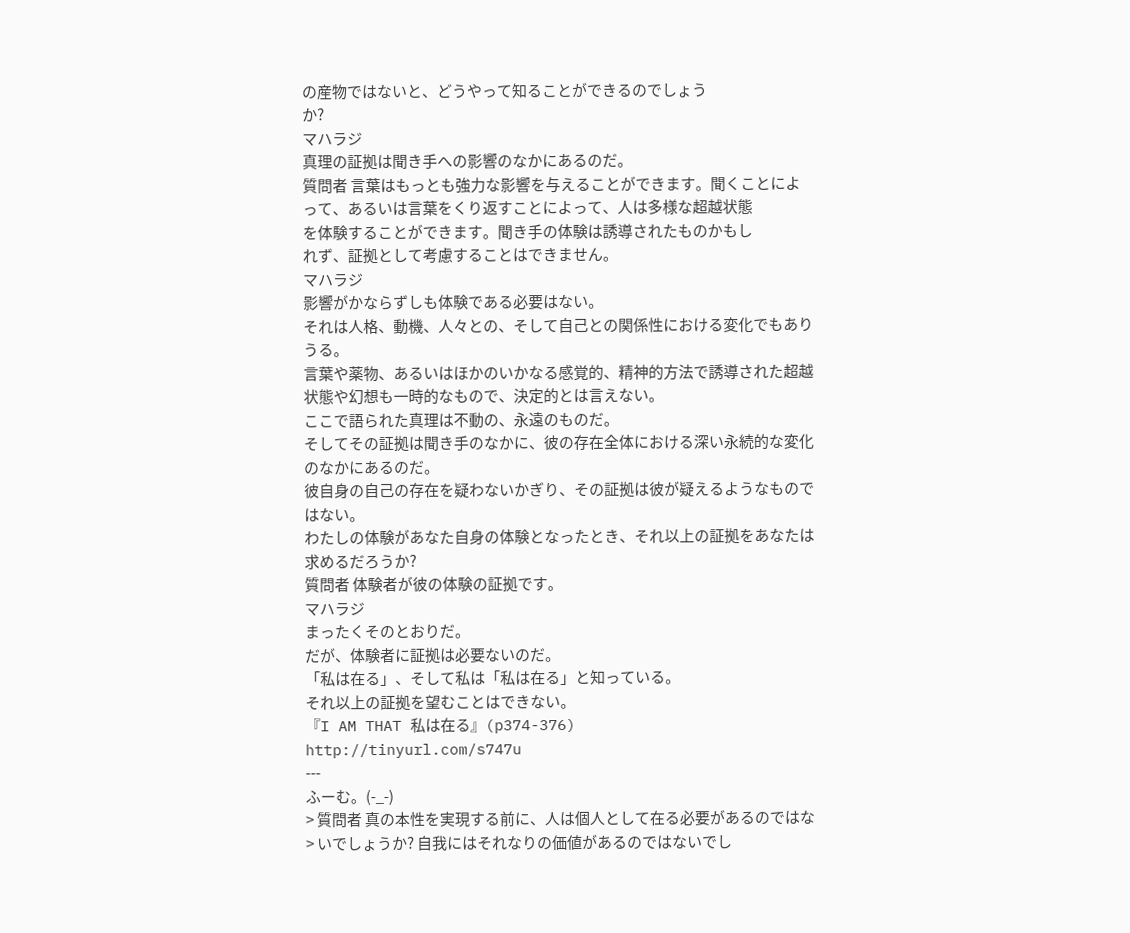の産物ではないと、どうやって知ることができるのでしょう
か?
マハラジ
真理の証拠は聞き手への影響のなかにあるのだ。
質問者 言葉はもっとも強力な影響を与えることができます。聞くことによ
って、あるいは言葉をくり返すことによって、人は多様な超越状態
を体験することができます。聞き手の体験は誘導されたものかもし
れず、証拠として考慮することはできません。
マハラジ
影響がかならずしも体験である必要はない。
それは人格、動機、人々との、そして自己との関係性における変化でもあり
うる。
言葉や薬物、あるいはほかのいかなる感覚的、精神的方法で誘導された超越
状態や幻想も一時的なもので、決定的とは言えない。
ここで語られた真理は不動の、永遠のものだ。
そしてその証拠は聞き手のなかに、彼の存在全体における深い永続的な変化
のなかにあるのだ。
彼自身の自己の存在を疑わないかぎり、その証拠は彼が疑えるようなもので
はない。
わたしの体験があなた自身の体験となったとき、それ以上の証拠をあなたは
求めるだろうか?
質問者 体験者が彼の体験の証拠です。
マハラジ
まったくそのとおりだ。
だが、体験者に証拠は必要ないのだ。
「私は在る」、そして私は「私は在る」と知っている。
それ以上の証拠を望むことはできない。
『I AM THAT 私は在る』(p374-376)
http://tinyurl.com/s747u
---
ふーむ。(-_-)
> 質問者 真の本性を実現する前に、人は個人として在る必要があるのではな
> いでしょうか? 自我にはそれなりの価値があるのではないでし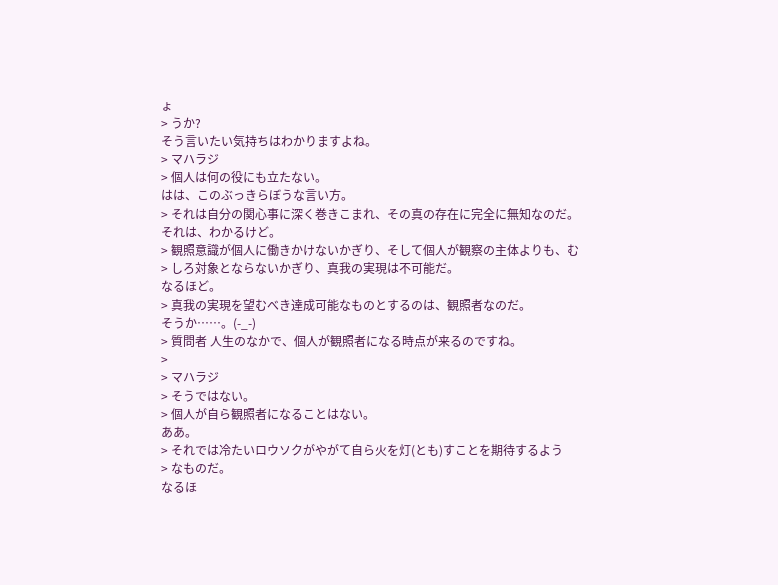ょ
> うか?
そう言いたい気持ちはわかりますよね。
> マハラジ
> 個人は何の役にも立たない。
はは、このぶっきらぼうな言い方。
> それは自分の関心事に深く巻きこまれ、その真の存在に完全に無知なのだ。
それは、わかるけど。
> 観照意識が個人に働きかけないかぎり、そして個人が観察の主体よりも、む
> しろ対象とならないかぎり、真我の実現は不可能だ。
なるほど。
> 真我の実現を望むべき達成可能なものとするのは、観照者なのだ。
そうか……。(-_-)
> 質問者 人生のなかで、個人が観照者になる時点が来るのですね。
>
> マハラジ
> そうではない。
> 個人が自ら観照者になることはない。
ああ。
> それでは冷たいロウソクがやがて自ら火を灯(とも)すことを期待するよう
> なものだ。
なるほ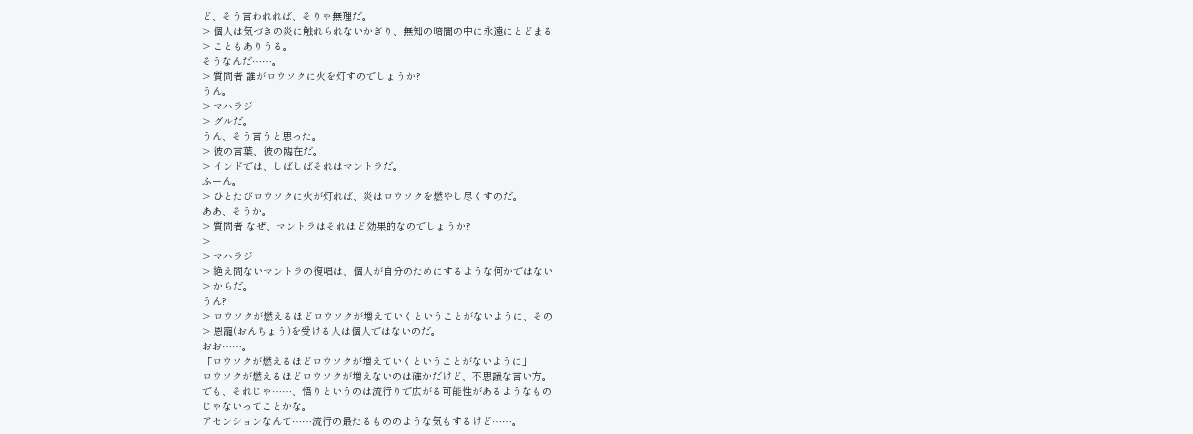ど、そう言われれば、そりゃ無理だ。
> 個人は気づきの炎に触れられないかぎり、無知の暗闇の中に永遠にとどまる
> こともありうる。
そうなんだ……。
> 質問者 誰がロウソクに火を灯すのでしょうか?
うん。
> マハラジ
> グルだ。
うん、そう言うと思った。
> 彼の言葉、彼の臨在だ。
> インドでは、しばしばそれはマントラだ。
ふーん。
> ひとたびロウソクに火が灯れば、炎はロウソクを燃やし尽くすのだ。
ああ、そうか。
> 質問者 なぜ、マントラはそれほど効果的なのでしょうか?
>
> マハラジ
> 絶え間ないマントラの復唱は、個人が自分のためにするような何かではない
> からだ。
うん?
> ロウソクが燃えるほどロウソクが増えていくということがないように、その
> 恩寵(おんちょう)を受ける人は個人ではないのだ。
おお……。
「ロウソクが燃えるほどロウソクが増えていくということがないように」
ロウソクが燃えるほどロウソクが増えないのは確かだけど、不思議な言い方。
でも、それじゃ……、悟りというのは流行りで広がる可能性があるようなもの
じゃないってことかな。
アセンションなんて……流行の最たるもののような気もするけど……。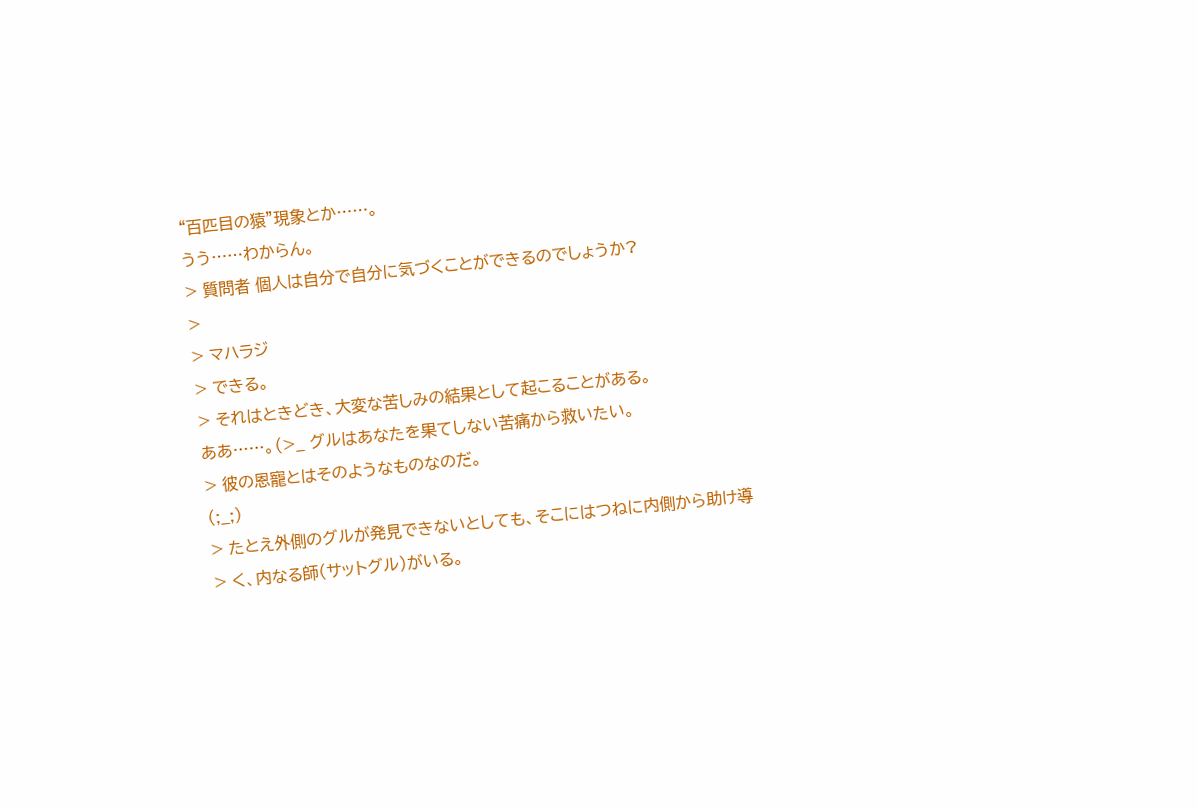“百匹目の猿”現象とか……。
うう……わからん。
> 質問者 個人は自分で自分に気づくことができるのでしょうか?
>
> マハラジ
> できる。
> それはときどき、大変な苦しみの結果として起こることがある。
ああ……。(>_ グルはあなたを果てしない苦痛から救いたい。
> 彼の恩寵とはそのようなものなのだ。
(;_;)
> たとえ外側のグルが発見できないとしても、そこにはつねに内側から助け導
> く、内なる師(サットグル)がいる。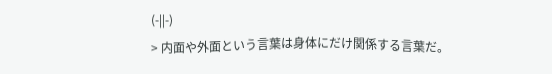(-||-)
> 内面や外面という言葉は身体にだけ関係する言葉だ。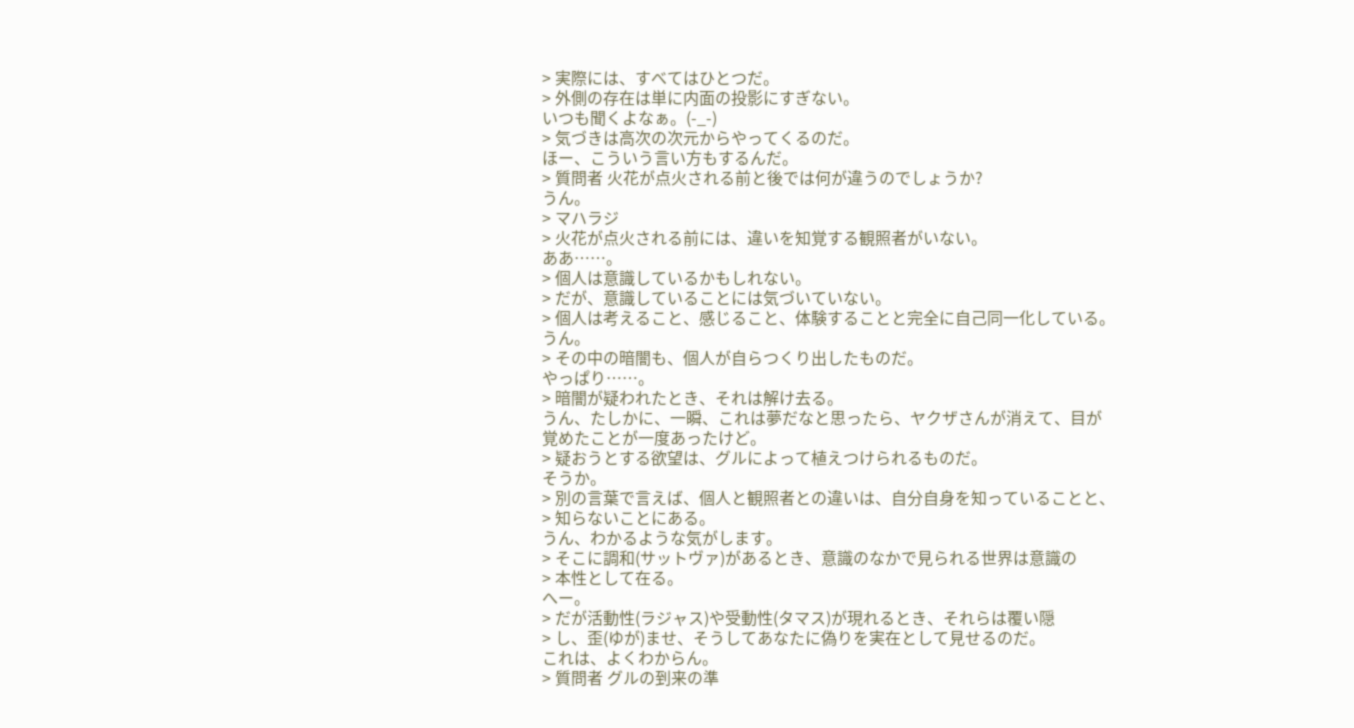> 実際には、すべてはひとつだ。
> 外側の存在は単に内面の投影にすぎない。
いつも聞くよなぁ。(-_-)
> 気づきは高次の次元からやってくるのだ。
ほー、こういう言い方もするんだ。
> 質問者 火花が点火される前と後では何が違うのでしょうか?
うん。
> マハラジ
> 火花が点火される前には、違いを知覚する観照者がいない。
ああ……。
> 個人は意識しているかもしれない。
> だが、意識していることには気づいていない。
> 個人は考えること、感じること、体験することと完全に自己同一化している。
うん。
> その中の暗闇も、個人が自らつくり出したものだ。
やっぱり……。
> 暗闇が疑われたとき、それは解け去る。
うん、たしかに、一瞬、これは夢だなと思ったら、ヤクザさんが消えて、目が
覚めたことが一度あったけど。
> 疑おうとする欲望は、グルによって植えつけられるものだ。
そうか。
> 別の言葉で言えば、個人と観照者との違いは、自分自身を知っていることと、
> 知らないことにある。
うん、わかるような気がします。
> そこに調和(サットヴァ)があるとき、意識のなかで見られる世界は意識の
> 本性として在る。
へー。
> だが活動性(ラジャス)や受動性(タマス)が現れるとき、それらは覆い隠
> し、歪(ゆが)ませ、そうしてあなたに偽りを実在として見せるのだ。
これは、よくわからん。
> 質問者 グルの到来の準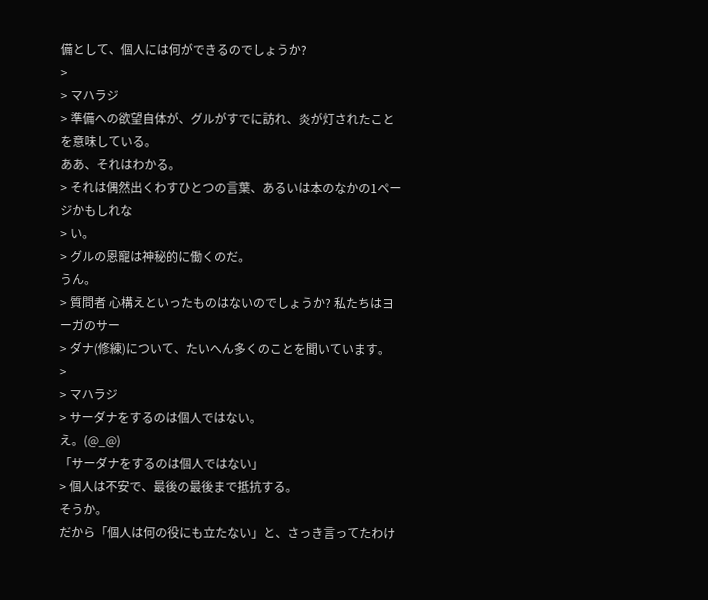備として、個人には何ができるのでしょうか?
>
> マハラジ
> 準備への欲望自体が、グルがすでに訪れ、炎が灯されたことを意味している。
ああ、それはわかる。
> それは偶然出くわすひとつの言葉、あるいは本のなかの1ページかもしれな
> い。
> グルの恩寵は神秘的に働くのだ。
うん。
> 質問者 心構えといったものはないのでしょうか? 私たちはヨーガのサー
> ダナ(修練)について、たいへん多くのことを聞いています。
>
> マハラジ
> サーダナをするのは個人ではない。
え。(@_@)
「サーダナをするのは個人ではない」
> 個人は不安で、最後の最後まで抵抗する。
そうか。
だから「個人は何の役にも立たない」と、さっき言ってたわけ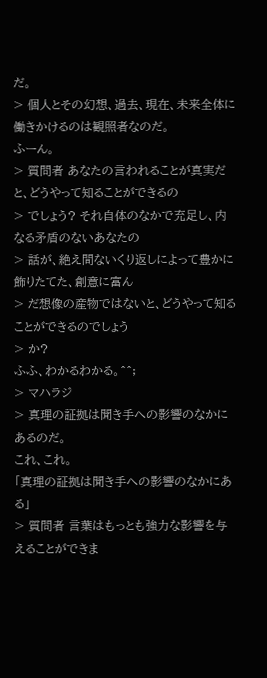だ。
> 個人とその幻想、過去、現在、未来全体に働きかけるのは観照者なのだ。
ふーん。
> 質問者 あなたの言われることが真実だと、どうやって知ることができるの
> でしょう? それ自体のなかで充足し、内なる矛盾のないあなたの
> 話が、絶え間ないくり返しによって豊かに飾りたてた、創意に富ん
> だ想像の産物ではないと、どうやって知ることができるのでしょう
> か?
ふふ、わかるわかる。^^;
> マハラジ
> 真理の証拠は聞き手への影響のなかにあるのだ。
これ、これ。
「真理の証拠は聞き手への影響のなかにある」
> 質問者 言葉はもっとも強力な影響を与えることができま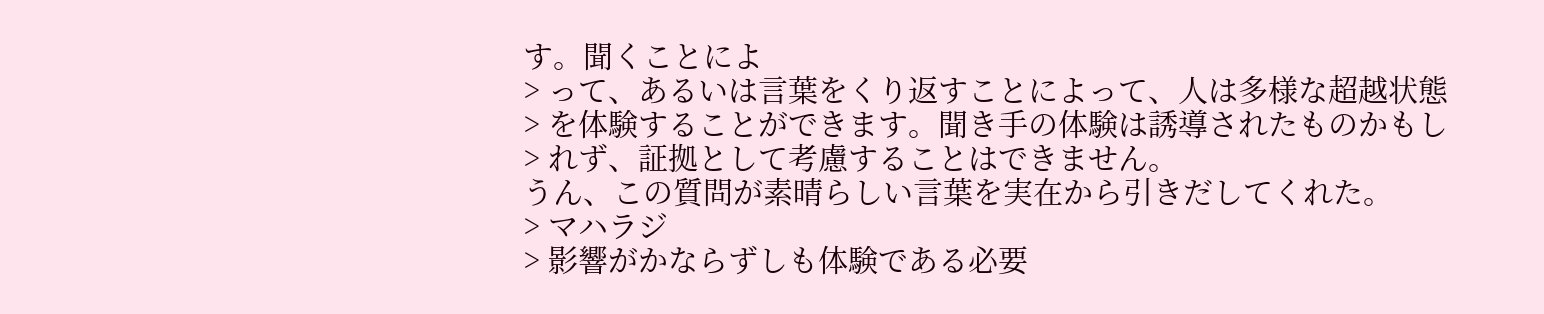す。聞くことによ
> って、あるいは言葉をくり返すことによって、人は多様な超越状態
> を体験することができます。聞き手の体験は誘導されたものかもし
> れず、証拠として考慮することはできません。
うん、この質問が素晴らしい言葉を実在から引きだしてくれた。
> マハラジ
> 影響がかならずしも体験である必要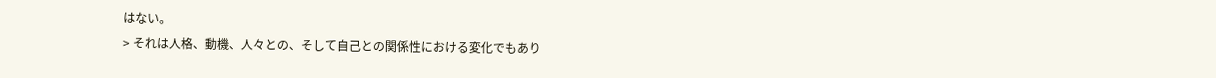はない。
> それは人格、動機、人々との、そして自己との関係性における変化でもあり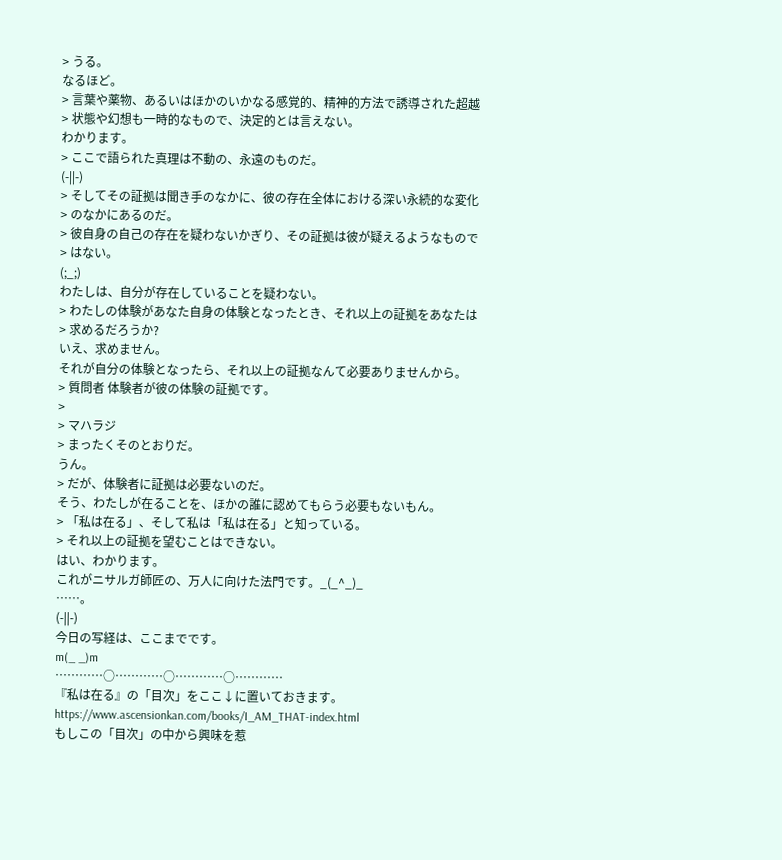> うる。
なるほど。
> 言葉や薬物、あるいはほかのいかなる感覚的、精神的方法で誘導された超越
> 状態や幻想も一時的なもので、決定的とは言えない。
わかります。
> ここで語られた真理は不動の、永遠のものだ。
(-||-)
> そしてその証拠は聞き手のなかに、彼の存在全体における深い永続的な変化
> のなかにあるのだ。
> 彼自身の自己の存在を疑わないかぎり、その証拠は彼が疑えるようなもので
> はない。
(;_;)
わたしは、自分が存在していることを疑わない。
> わたしの体験があなた自身の体験となったとき、それ以上の証拠をあなたは
> 求めるだろうか?
いえ、求めません。
それが自分の体験となったら、それ以上の証拠なんて必要ありませんから。
> 質問者 体験者が彼の体験の証拠です。
>
> マハラジ
> まったくそのとおりだ。
うん。
> だが、体験者に証拠は必要ないのだ。
そう、わたしが在ることを、ほかの誰に認めてもらう必要もないもん。
> 「私は在る」、そして私は「私は在る」と知っている。
> それ以上の証拠を望むことはできない。
はい、わかります。
これがニサルガ師匠の、万人に向けた法門です。_(_^_)_
……。
(-||-)
今日の写経は、ここまでです。
m(_ _)m
…………○…………○…………○…………
『私は在る』の「目次」をここ↓に置いておきます。
https://www.ascensionkan.com/books/I_AM_THAT-index.html
もしこの「目次」の中から興味を惹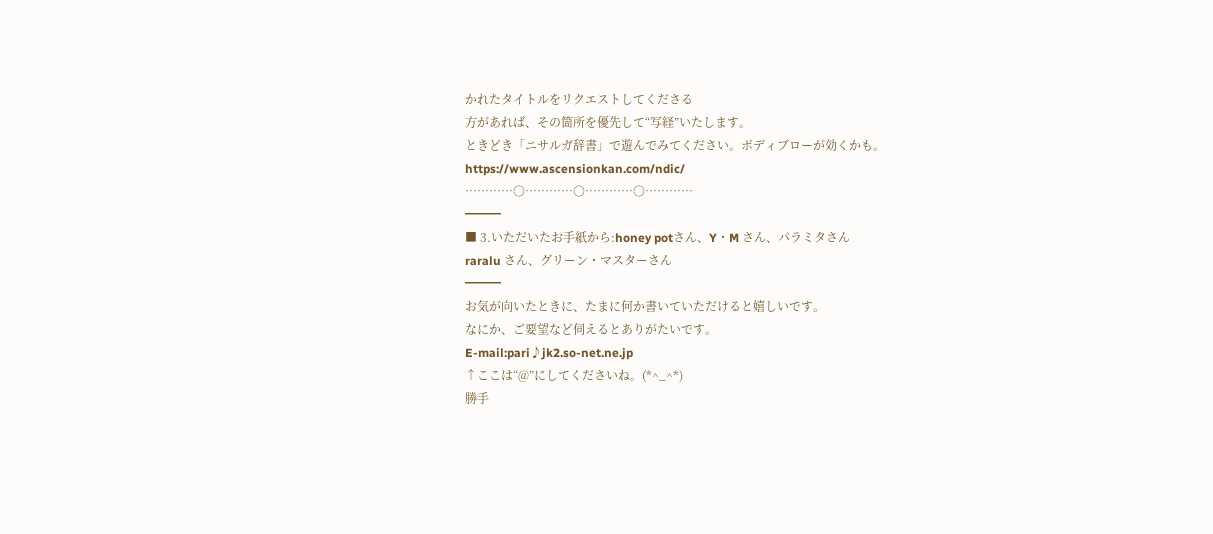かれたタイトルをリクエストしてくださる
方があれば、その箇所を優先して“写経”いたします。
ときどき「ニサルガ辞書」で遊んでみてください。ボディブローが効くかも。
https://www.ascensionkan.com/ndic/
…………○…………○…………○…………
━━━
■ 3.いただいたお手紙から:honey potさん、Y・M さん、パラミタさん
raralu さん、グリーン・マスターさん
━━━
お気が向いたときに、たまに何か書いていただけると嬉しいです。
なにか、ご要望など伺えるとありがたいです。
E-mail:pari♪jk2.so-net.ne.jp
↑ここは“@”にしてくださいね。(*^_^*)
勝手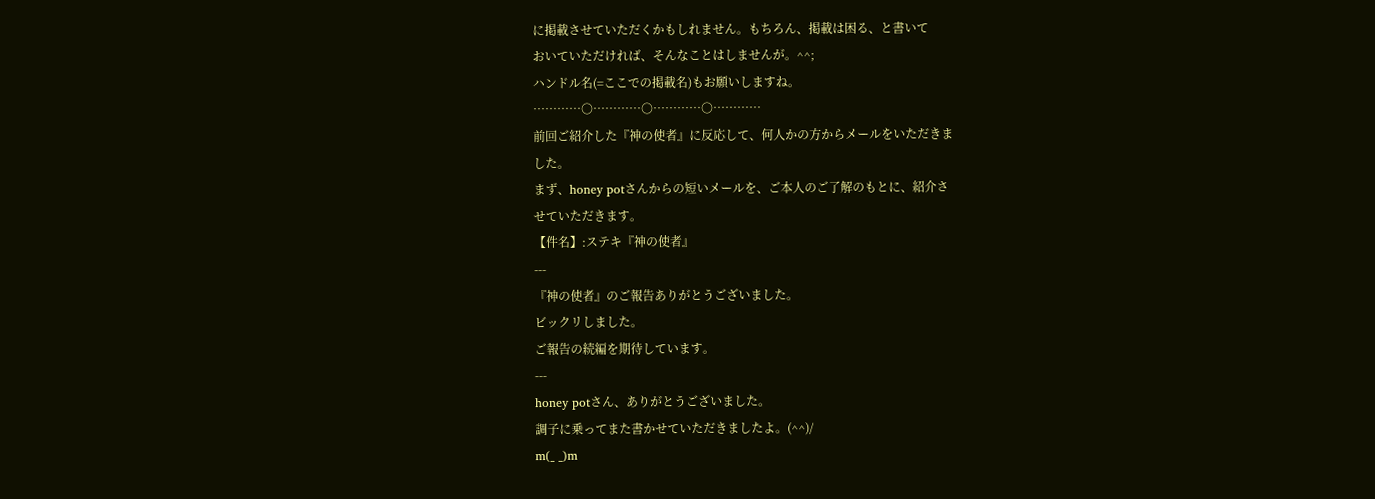に掲載させていただくかもしれません。もちろん、掲載は困る、と書いて
おいていただければ、そんなことはしませんが。^^;
ハンドル名(=ここでの掲載名)もお願いしますね。
…………○…………○…………○…………
前回ご紹介した『神の使者』に反応して、何人かの方からメールをいただきま
した。
まず、honey potさんからの短いメールを、ご本人のご了解のもとに、紹介さ
せていただきます。
【件名】:ステキ『神の使者』
---
『神の使者』のご報告ありがとうございました。
ビックリしました。
ご報告の続編を期待しています。
---
honey potさん、ありがとうございました。
調子に乗ってまた書かせていただきましたよ。(^^)/
m(_ _)m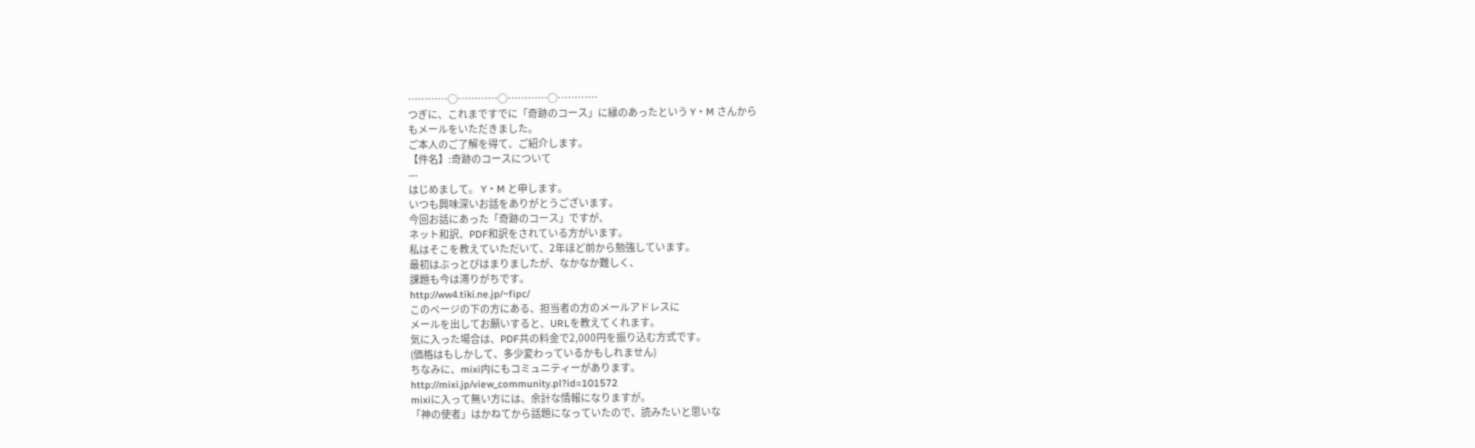…………○…………○…………○…………
つぎに、これまですでに「奇跡のコース」に縁のあったという Y・M さんから
もメールをいただきました。
ご本人のご了解を得て、ご紹介します。
【件名】:奇跡のコースについて
---
はじめまして。 Y・M と申します。
いつも興味深いお話をありがとうございます。
今回お話にあった「奇跡のコース」ですが、
ネット和訳、PDF和訳をされている方がいます。
私はそこを教えていただいて、2年ほど前から勉強しています。
最初はぶっとびはまりましたが、なかなか難しく、
課題も今は滞りがちです。
http://ww4.tiki.ne.jp/~fipc/
このページの下の方にある、担当者の方のメールアドレスに
メールを出してお願いすると、URLを教えてくれます。
気に入った場合は、PDF共の料金で2,000円を振り込む方式です。
(価格はもしかして、多少変わっているかもしれません)
ちなみに、mixi内にもコミュニティーがあります。
http://mixi.jp/view_community.pl?id=101572
mixiに入って無い方には、余計な情報になりますが。
「神の使者」はかねてから話題になっていたので、読みたいと思いな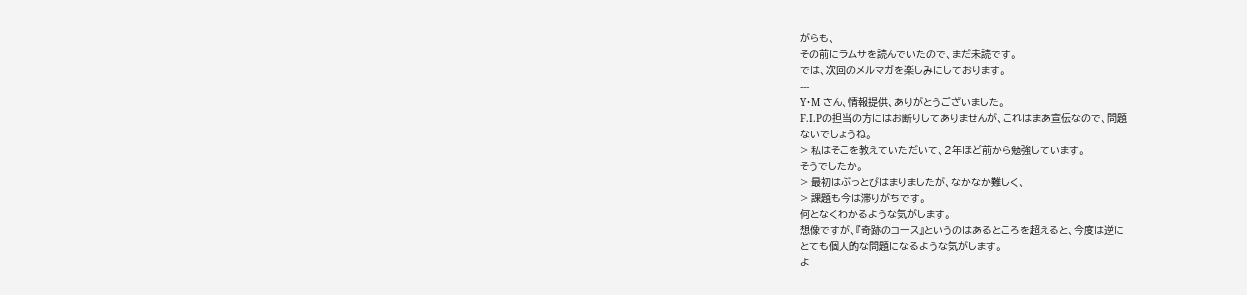がらも、
その前にラムサを読んでいたので、まだ未読です。
では、次回のメルマガを楽しみにしております。
---
Y・M さん、情報提供、ありがとうございました。
F.I.Pの担当の方にはお断りしてありませんが、これはまあ宣伝なので、問題
ないでしょうね。
> 私はそこを教えていただいて、2年ほど前から勉強しています。
そうでしたか。
> 最初はぶっとびはまりましたが、なかなか難しく、
> 課題も今は滞りがちです。
何となくわかるような気がします。
想像ですが、『奇跡のコース』というのはあるところを超えると、今度は逆に
とても個人的な問題になるような気がします。
よ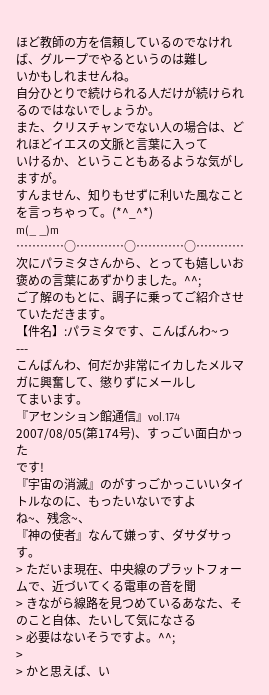ほど教師の方を信頼しているのでなければ、グループでやるというのは難し
いかもしれませんね。
自分ひとりで続けられる人だけが続けられるのではないでしょうか。
また、クリスチャンでない人の場合は、どれほどイエスの文脈と言葉に入って
いけるか、ということもあるような気がしますが。
すんません、知りもせずに利いた風なことを言っちゃって。(*^_^*)
m(_ _)m
…………○…………○…………○…………
次にパラミタさんから、とっても嬉しいお褒めの言葉にあずかりました。^^;
ご了解のもとに、調子に乗ってご紹介させていただきます。
【件名】:パラミタです、こんばんわ~っ
---
こんばんわ、何だか非常にイカしたメルマガに興奮して、懲りずにメールし
てまいます。
『アセンション館通信』vol.174 2007/08/05(第174号)、すっごい面白かった
です!
『宇宙の消滅』のがすっごかっこいいタイトルなのに、もったいないですよ
ね~、残念~、
『神の使者』なんて嫌っす、ダサダサっす。
> ただいま現在、中央線のプラットフォームで、近づいてくる電車の音を聞
> きながら線路を見つめているあなた、そのこと自体、たいして気になさる
> 必要はないそうですよ。^^;
>
> かと思えば、い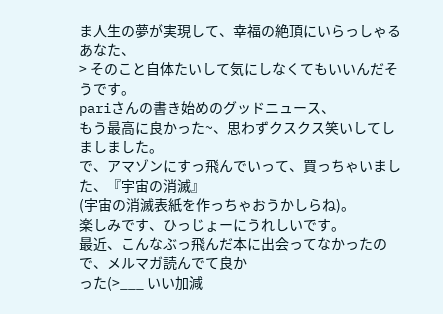ま人生の夢が実現して、幸福の絶頂にいらっしゃるあなた、
> そのこと自体たいして気にしなくてもいいんだそうです。
pariさんの書き始めのグッドニュース、
もう最高に良かった~、思わずクスクス笑いしてしましました。
で、アマゾンにすっ飛んでいって、買っちゃいました、『宇宙の消滅』
(宇宙の消滅表紙を作っちゃおうかしらね)。
楽しみです、ひっじょーにうれしいです。
最近、こんなぶっ飛んだ本に出会ってなかったので、メルマガ読んでて良か
った(>___ いい加減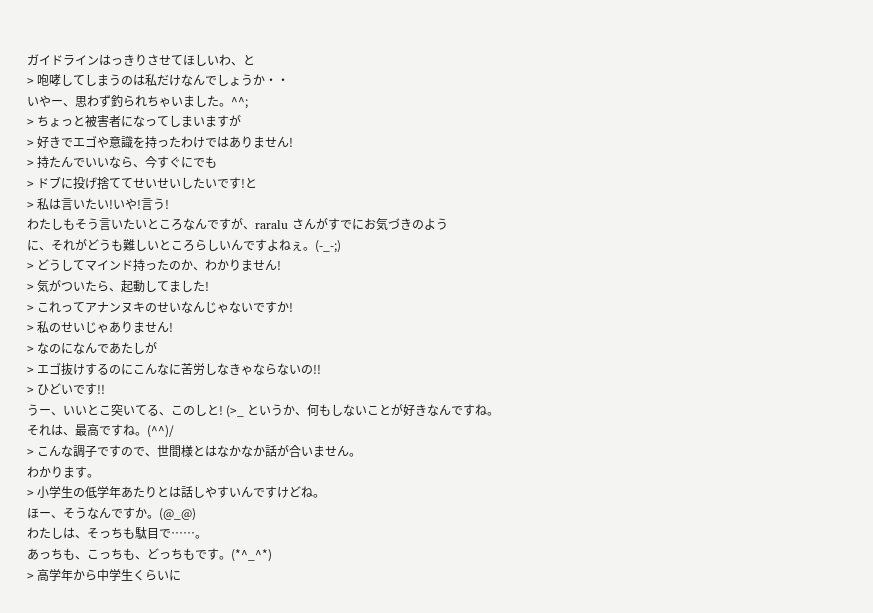ガイドラインはっきりさせてほしいわ、と
> 咆哮してしまうのは私だけなんでしょうか・・
いやー、思わず釣られちゃいました。^^;
> ちょっと被害者になってしまいますが
> 好きでエゴや意識を持ったわけではありません!
> 持たんでいいなら、今すぐにでも
> ドブに投げ捨ててせいせいしたいです!と
> 私は言いたい!いや!言う!
わたしもそう言いたいところなんですが、raralu さんがすでにお気づきのよう
に、それがどうも難しいところらしいんですよねぇ。(-_-;)
> どうしてマインド持ったのか、わかりません!
> 気がついたら、起動してました!
> これってアナンヌキのせいなんじゃないですか!
> 私のせいじゃありません!
> なのになんであたしが
> エゴ抜けするのにこんなに苦労しなきゃならないの!!
> ひどいです!!
うー、いいとこ突いてる、このしと! (>_ というか、何もしないことが好きなんですね。
それは、最高ですね。(^^)/
> こんな調子ですので、世間様とはなかなか話が合いません。
わかります。
> 小学生の低学年あたりとは話しやすいんですけどね。
ほー、そうなんですか。(@_@)
わたしは、そっちも駄目で……。
あっちも、こっちも、どっちもです。(*^_^*)
> 高学年から中学生くらいに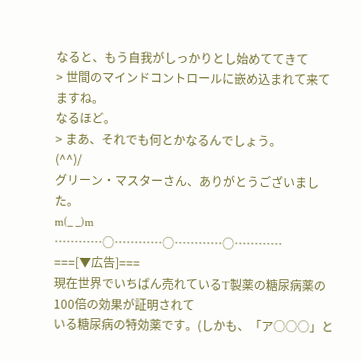なると、もう自我がしっかりとし始めててきて
> 世間のマインドコントロールに嵌め込まれて来てますね。
なるほど。
> まあ、それでも何とかなるんでしょう。
(^^)/
グリーン・マスターさん、ありがとうございました。
m(_ _)m
…………○…………○…………○…………
===[▼広告]===
現在世界でいちばん売れているT製薬の糖尿病薬の100倍の効果が証明されて
いる糖尿病の特効薬です。(しかも、「ア○○○」と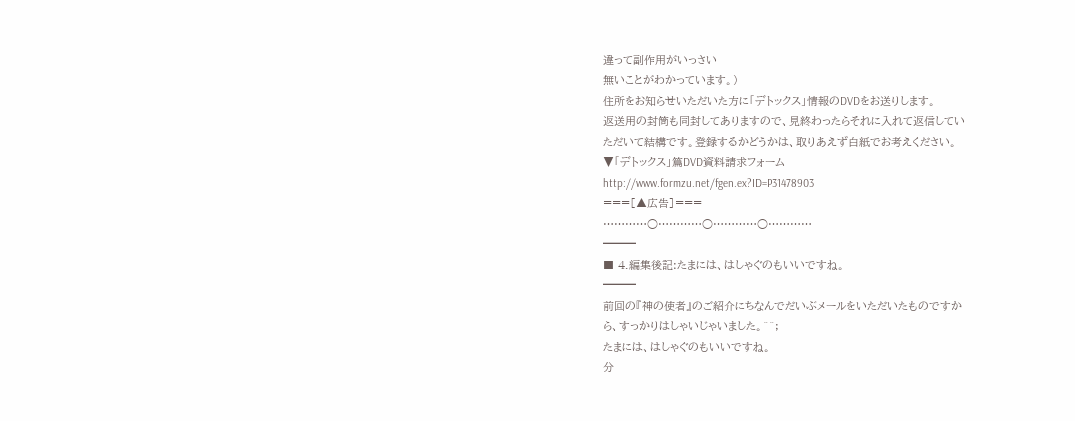違って副作用がいっさい
無いことがわかっています。)
住所をお知らせいただいた方に「デトックス」情報のDVDをお送りします。
返送用の封筒も同封してありますので、見終わったらそれに入れて返信してい
ただいて結構です。登録するかどうかは、取りあえず白紙でお考えください。
▼「デトックス」篇DVD資料請求フォーム
http://www.formzu.net/fgen.ex?ID=P31478903
===[▲広告]===
…………○…………○…………○…………
━━━
■ 4.編集後記:たまには、はしゃぐのもいいですね。
━━━
前回の『神の使者』のご紹介にちなんでだいぶメールをいただいたものですか
ら、すっかりはしゃいじゃいました。^^;
たまには、はしゃぐのもいいですね。
分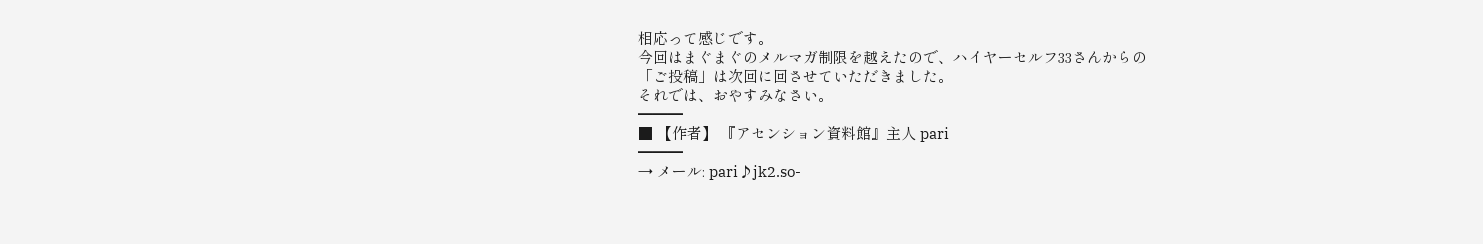相応って感じです。
今回はまぐまぐのメルマガ制限を越えたので、ハイヤーセルフ33さんからの
「ご投稿」は次回に回させていただきました。
それでは、おやすみなさい。
━━━
■ 【作者】 『アセンション資料館』主人 pari
━━━
→ メール: pari♪jk2.so-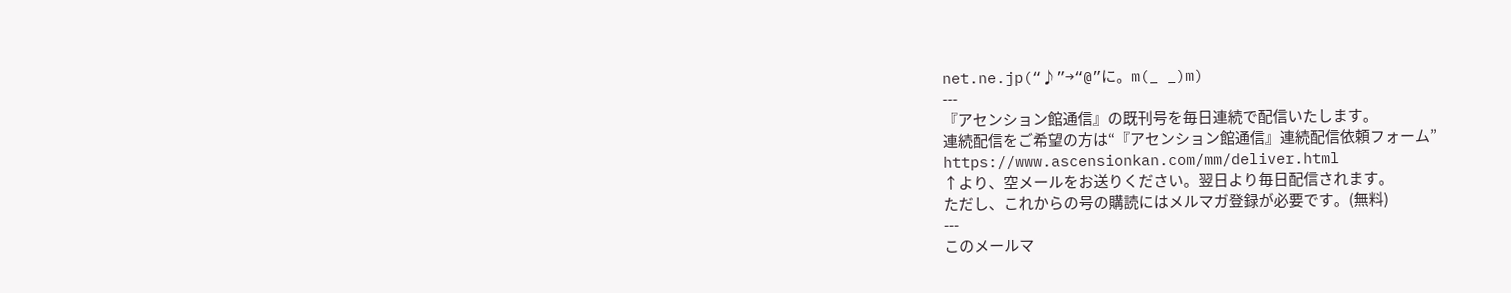net.ne.jp(“♪”→“@”に。m(_ _)m)
---
『アセンション館通信』の既刊号を毎日連続で配信いたします。
連続配信をご希望の方は“『アセンション館通信』連続配信依頼フォーム”
https://www.ascensionkan.com/mm/deliver.html
↑より、空メールをお送りください。翌日より毎日配信されます。
ただし、これからの号の購読にはメルマガ登録が必要です。(無料)
---
このメールマ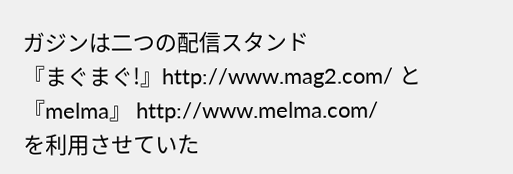ガジンは二つの配信スタンド
『まぐまぐ!』http://www.mag2.com/ と『melma』 http://www.melma.com/
を利用させていた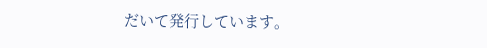だいて発行しています。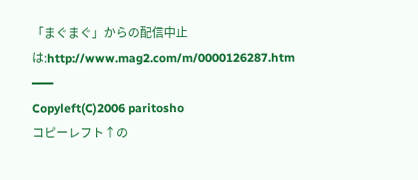「まぐまぐ」からの配信中止は:http://www.mag2.com/m/0000126287.htm
━━━
Copyleft(C)2006 paritosho
コピーレフト↑の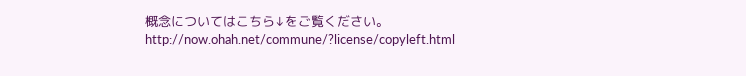概念についてはこちら↓をご覧ください。
http://now.ohah.net/commune/?license/copyleft.html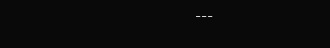---